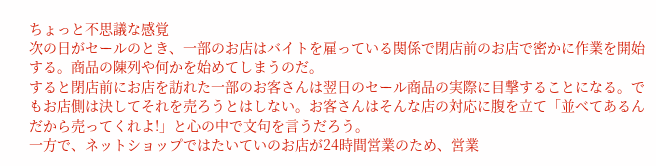ちょっと不思議な感覚
次の日がセールのとき、一部のお店はバイトを雇っている関係で閉店前のお店で密かに作業を開始する。商品の陳列や何かを始めてしまうのだ。
すると閉店前にお店を訪れた一部のお客さんは翌日のセール商品の実際に目撃することになる。でもお店側は決してそれを売ろうとはしない。お客さんはそんな店の対応に腹を立て「並べてあるんだから売ってくれよ!」と心の中で文句を言うだろう。
一方で、ネットショップではたいていのお店が24時間営業のため、営業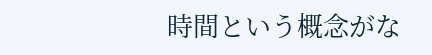時間という概念がな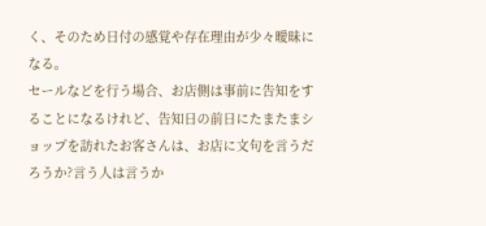く、そのため日付の感覚や存在理由が少々曖昧になる。
セールなどを行う場合、お店側は事前に告知をすることになるけれど、告知日の前日にたまたまショップを訪れたお客さんは、お店に文句を言うだろうか?言う人は言うか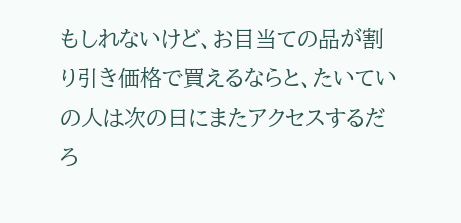もしれないけど、お目当ての品が割り引き価格で買えるならと、たいていの人は次の日にまたアクセスするだろ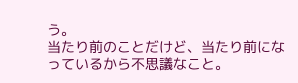う。
当たり前のことだけど、当たり前になっているから不思議なこと。